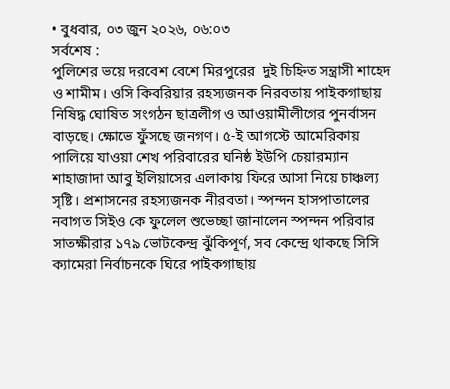• বুধবার, ০৩ জুন ২০২৬, ০৬:০৩
সর্বশেষ :
পুলিশের ভয়ে দরবেশ বেশে মিরপুরের  দুই চিহ্নিত সন্ত্রাসী শাহেদ ও শামীম। ওসি কিবরিয়ার রহস্যজনক নিরবতায় পাইকগাছায় নিষিদ্ধ ঘোষিত সংগঠন ছাত্রলীগ ও আওয়ামীলীগের পুনর্বাসন বাড়ছে। ক্ষোভে ফুঁসছে জনগণ। ৫-ই আগস্টে আমেরিকায় পালিয়ে যাওয়া শেখ পরিবারের ঘনিষ্ঠ ইউপি চেয়ারম্যান শাহাজাদা আবু ইলিয়াসের এলাকায় ফিরে আসা নিয়ে চাঞ্চল্য সৃষ্টি। প্রশাসনের রহস্যজনক নীরবতা। স্পন্দন হাসপাতালের নবাগত সিইও কে ফুলেল শুভেচ্ছা জানালেন স্পন্দন পরিবার সাতক্ষীরার ১৭৯ ভোটকেন্দ্র ঝুঁকিপূর্ণ, সব কেন্দ্রে থাকছে সিসি ক্যামেরা নির্বাচনকে ঘিরে পাইকগাছায়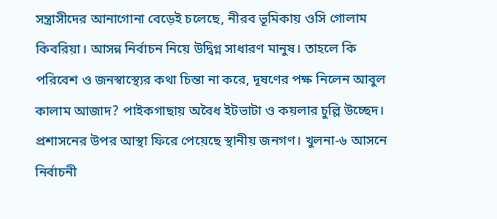সন্ত্রাসীদের আনাগোনা বেড়েই চলেছে, নীরব ভূমিকায় ওসি গোলাম কিবরিয়া। আসন্ন নির্বাচন নিয়ে উদ্বিগ্ন সাধারণ মানুষ। তাহলে কি পরিবেশ ও জনস্বাস্থ্যের কথা চিন্তা না করে, দূষণের পক্ষ নিলেন আবুল কালাম আজাদ? পাইকগাছায় অবৈধ ইটভাটা ও কয়লার চুল্লি উচ্ছেদ। প্রশাসনের উপর আস্থা ফিরে পেয়েছে স্থানীয় জনগণ। খুলনা-৬ আসনে নির্বাচনী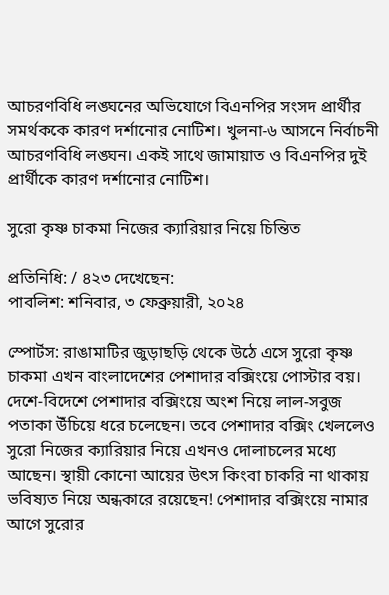আচরণবিধি লঙ্ঘনের অভিযোগে বিএনপির সংসদ প্রার্থীর সমর্থককে কারণ দর্শানোর নোটিশ। খুলনা-৬ আসনে নির্বাচনী আচরণবিধি লঙ্ঘন। একই সাথে জামায়াত ও বিএনপির দুই প্রার্থীকে কারণ দর্শানোর নোটিশ‌‌।

সুরো কৃষ্ণ চাকমা নিজের ক্যারিয়ার নিয়ে চিন্তিত

প্রতিনিধি: / ৪২৩ দেখেছেন:
পাবলিশ: শনিবার, ৩ ফেব্রুয়ারী, ২০২৪

স্পোর্টস: রাঙামাটির জুড়াছড়ি থেকে উঠে এসে সুরো কৃষ্ণ চাকমা এখন বাংলাদেশের পেশাদার বক্সিংয়ে পোস্টার বয়। দেশে-বিদেশে পেশাদার বক্সিংয়ে অংশ নিয়ে লাল-সবুজ পতাকা উঁচিয়ে ধরে চলেছেন। তবে পেশাদার বক্সিং খেললেও সুরো নিজের ক্যারিয়ার নিয়ে এখনও দোলাচলের মধ্যে আছেন। স্থায়ী কোনো আয়ের উৎস কিংবা চাকরি না থাকায় ভবিষ্যত নিয়ে অন্ধকারে রয়েছেন! পেশাদার বক্সিংয়ে নামার আগে সুরোর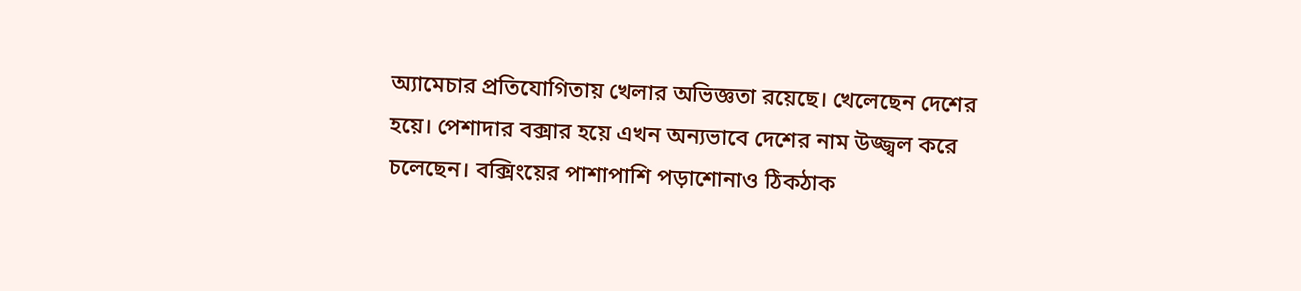অ্যামেচার প্রতিযোগিতায় খেলার অভিজ্ঞতা রয়েছে। খেলেছেন দেশের হয়ে। পেশাদার বক্সার হয়ে এখন অন্যভাবে দেশের নাম উজ্জ্বল করে চলেছেন। বক্সিংয়ের পাশাপাশি পড়াশোনাও ঠিকঠাক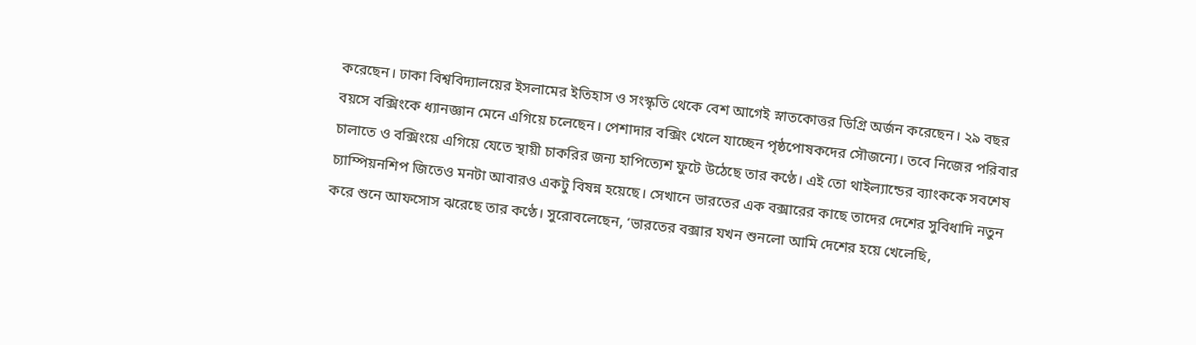করেছেন। ঢাকা বিশ্ববিদ্যালয়ের ইসলামের ইতিহাস ও সংস্কৃতি থেকে বেশ আগেই স্নাতকোত্তর ডিগ্রি অর্জন করেছেন। ২৯ বছর বয়সে বক্সিংকে ধ্যানজ্ঞান মেনে এগিয়ে চলেছেন। পেশাদার বক্সিং খেলে যাচ্ছেন পৃষ্ঠপোষকদের সৌজন্যে। তবে নিজের পরিবার চালাতে ও বক্সিংয়ে এগিয়ে যেতে স্থায়ী চাকরির জন্য হাপিত্যেশ ফুটে উঠেছে তার কণ্ঠে। এই তো থাইল্যান্ডের ব্যাংককে সবশেষ চ্যাম্পিয়নশিপ জিতেও মনটা আবারও একটু বিষন্ন হয়েছে। সেখানে ভারতের এক বক্সারের কাছে তাদের দেশের সুবিধাদি নতুন করে শুনে আফসোস ঝরেছে তার কণ্ঠে। সুরোবলেছেন, ‘ভারতের বক্সার যখন শুনলো আমি দেশের হয়ে খেলেছি,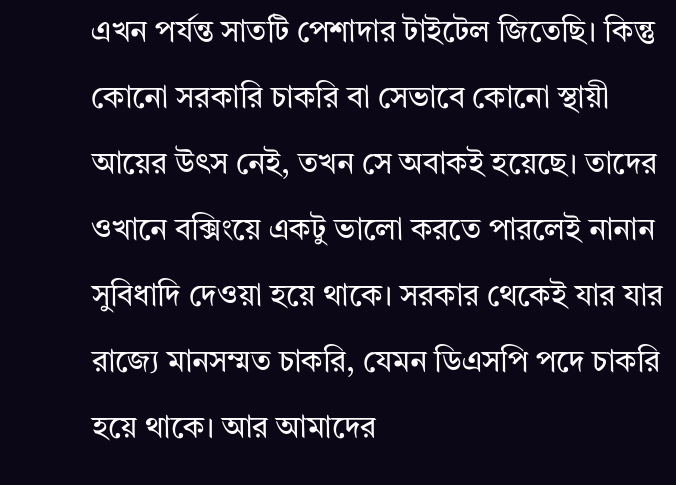এখন পর্যন্ত সাতটি পেশাদার টাইটেল জিতেছি। কিন্তু কোনো সরকারি চাকরি বা সেভাবে কোনো স্থায়ী আয়ের উৎস নেই, তখন সে অবাকই হয়েছে। তাদের ওখানে বক্সিংয়ে একটু ভালো করতে পারলেই নানান সুবিধাদি দেওয়া হয়ে থাকে। সরকার থেকেই যার যার রাজ্যে মানসম্মত চাকরি, যেমন ডিএসপি পদে চাকরি হয়ে থাকে। আর আমাদের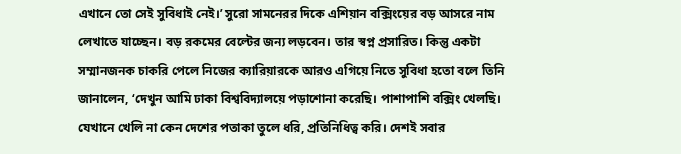এখানে তো সেই সুবিধাই নেই।’ সুরো সামনেরর দিকে এশিয়ান বক্সিংয়ের বড় আসরে নাম লেখাতে যাচ্ছেন। বড় রকমের বেল্টের জন্য লড়বেন। তার স্বপ্ন প্রসারিত। কিন্তু একটা সম্মানজনক চাকরি পেলে নিজের ক্যারিয়ারকে আরও এগিয়ে নিতে সুবিধা হতো বলে তিনি জানালেন, ‘দেখুন আমি ঢাকা বিশ্ববিদ্যালয়ে পড়াশোনা করেছি। পাশাপাশি বক্সিং খেলছি। যেখানে খেলি না কেন দেশের পতাকা তুলে ধরি, প্রতিনিধিত্ব করি। দেশই সবার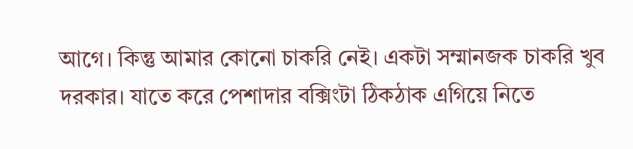আগে। কিন্তু আমার কোনো চাকরি নেই। একটা সম্মানজক চাকরি খুব দরকার। যাতে করে পেশাদার বক্সিংটা ঠিকঠাক এগিয়ে নিতে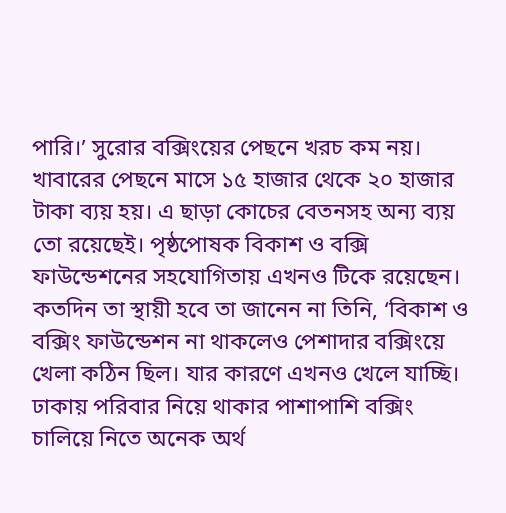পারি।’ সুরোর বক্সিংয়ের পেছনে খরচ কম নয়। খাবারের পেছনে মাসে ১৫ হাজার থেকে ২০ হাজার টাকা ব্যয় হয়। এ ছাড়া কোচের বেতনসহ অন্য ব্যয় তো রয়েছেই। পৃষ্ঠপোষক বিকাশ ও বক্সি ফাউন্ডেশনের সহযোগিতায় এখনও টিকে রয়েছেন। কতদিন তা স্থায়ী হবে তা জানেন না তিনি, ‘বিকাশ ও বক্সিং ফাউন্ডেশন না থাকলেও পেশাদার বক্সিংয়ে খেলা কঠিন ছিল। যার কারণে এখনও খেলে যাচ্ছি। ঢাকায় পরিবার নিয়ে থাকার পাশাপাশি বক্সিং চালিয়ে নিতে অনেক অর্থ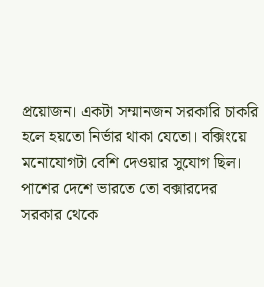প্রয়োজন। একটা সম্মানজন সরকারি চাকরি হলে হয়তো নির্ভার থাকা যেতো। বক্সিংয়ে মনোযোগটা বেশি দেওয়ার সুযোগ ছিল। পাশের দেশে ভারতে তো বক্সারদের সরকার থেকে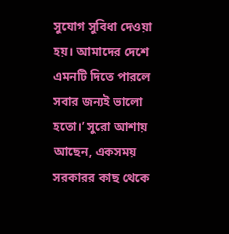সুযোগ সুবিধা দেওয়া হয়। আমাদের দেশে এমনটি দিতে পারলে সবার জন্যই ভালো হতো।’ সুরো আশায় আছেন, একসময় সরকারর কাছ থেকে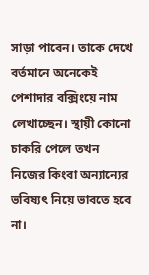সাড়া পাবেন। তাকে দেখে বর্তমানে অনেকেই পেশাদার বক্সিংয়ে নাম লেখাচ্ছেন। স্থায়ী কোনো চাকরি পেলে তখন নিজের কিংবা অন্যান্যের ভবিষ্যৎ নিয়ে ভাবতে হবে না।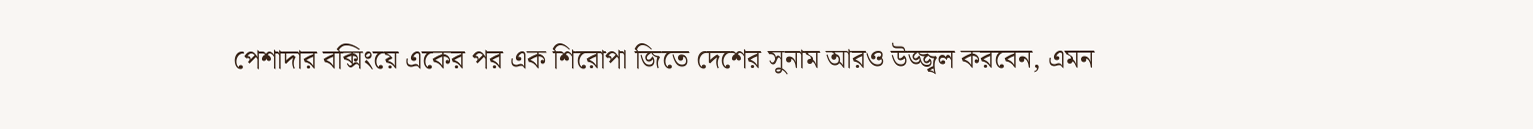পেশাদার বক্সিংয়ে একের পর এক শিরোপা জিতে দেশের সুনাম আরও উজ্জ্বল করবেন, এমন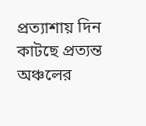প্রত্যাশায় দিন কাটছে প্রত্যন্ত অঞ্চলের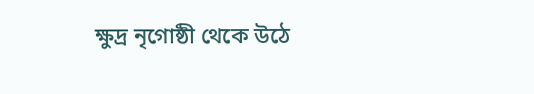ক্ষুদ্র নৃগোষ্ঠী থেকে উঠে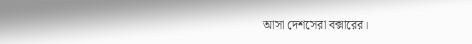আসা দেশসেরা বক্সারের।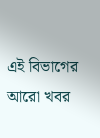এই বিভাগের আরো খবর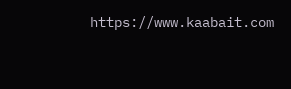https://www.kaabait.com